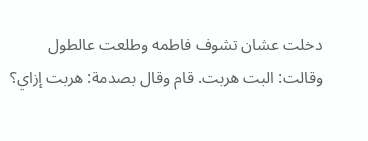دخلت عشان تشوف فاطمه وطلعت عالطول وقالت: البت هربت. قام وقال بصدمة: هربت إزاي؟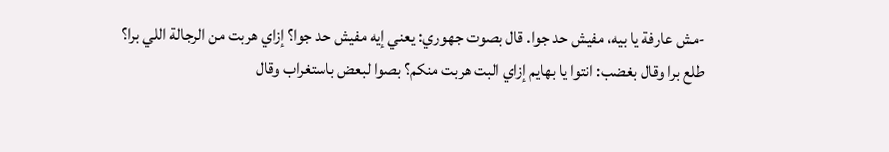-مش عارفة يا بيه، مفيش حد جوا. قال بصوت جهوري: يعني إيه مفيش حد جوا؟ إزاي هربت من الرجالة اللي برا؟ طلع برا وقال بغضب: انتوا يا بهايم إزاي البت هربت منكم؟ بصوا لبعض باستغراب وقال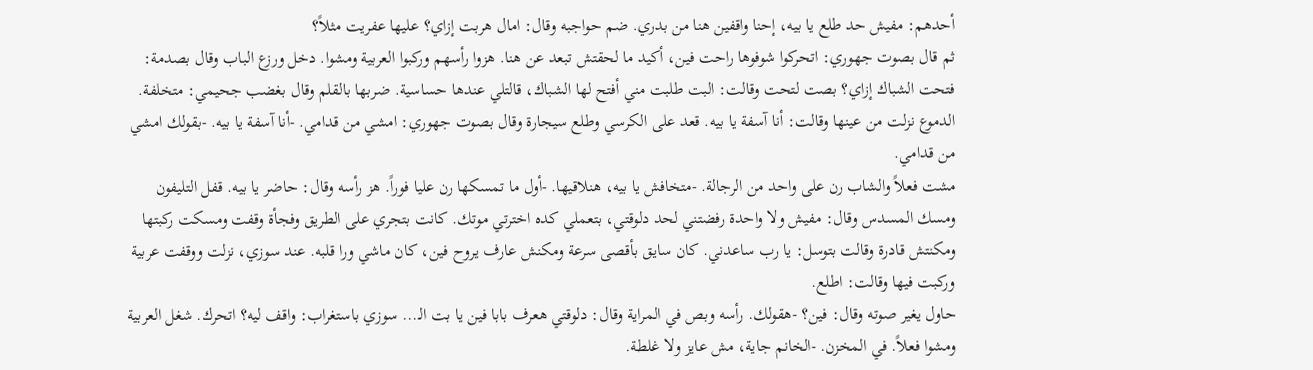أحدهم: مفيش حد طلع يا بيه، إحنا واقفين هنا من بدري. ضم حواجبه وقال: امال هربت إزاي؟ عليها عفريت مثلاً؟
ثم قال بصوت جهوري: اتحركوا شوفوها راحت فين، أكيد ما لحقتش تبعد عن هنا. هزوا رأسهم وركبوا العربية ومشوا. دخل ورزع الباب وقال بصدمة: فتحت الشباك إزاي؟ بصت لتحت وقالت: البت طلبت مني أفتح لها الشباك، قالتلي عندها حساسية. ضربها بالقلم وقال بغضب جحيمي: متخلفة. الدموع نزلت من عينها وقالت: أنا آسفة يا بيه. قعد على الكرسي وطلع سيجارة وقال بصوت جهوري: امشي من قدامي. -أنا آسفة يا بيه. -بقولك امشي من قدامي.
مشت فعلاً والشاب رن على واحد من الرجالة. -متخافش يا بيه، هنلاقيها. -أول ما تمسكها رن عليا فوراً. هز رأسه وقال: حاضر يا بيه. قفل التليفون ومسك المسدس وقال: مفيش ولا واحدة رفضتني لحد دلوقتي، بتعملي كده اخترتي موتك. كانت بتجري على الطريق وفجأة وقفت ومسكت ركبتها ومكنتش قادرة وقالت بتوسل: يا رب ساعدني. كان سايق بأقصى سرعة ومكنش عارف يروح فين، كان ماشي ورا قلبه. عند سوزي، نزلت ووقفت عربية وركبت فيها وقالت: اطلع.
حاول يغير صوته وقال: فين؟ -هقولك. رأسه وبص في المراية وقال: دلوقتي هعرف بابا فين يا بت الـ... سوزي باستغراب: واقف ليه؟ اتحرك. شغل العربية ومشوا فعلاً. في المخزن. -الخانم جاية، مش عايز ولا غلطة.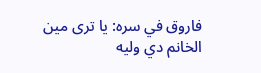فاروق في سره: يا ترى مين الخانم دي وليه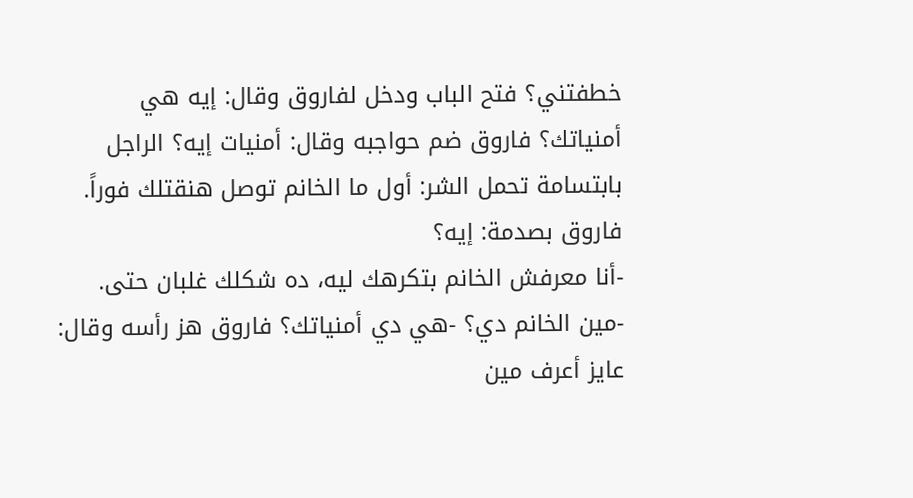خطفتني؟ فتح الباب ودخل لفاروق وقال: إيه هي أمنياتك؟ فاروق ضم حواجبه وقال: أمنيات إيه؟ الراجل بابتسامة تحمل الشر: أول ما الخانم توصل هنقتلك فوراً. فاروق بصدمة: إيه؟
-أنا معرفش الخانم بتكرهك ليه، ده شكلك غلبان حتى. -مين الخانم دي؟ -هي دي أمنياتك؟ فاروق هز رأسه وقال: عايز أعرف مين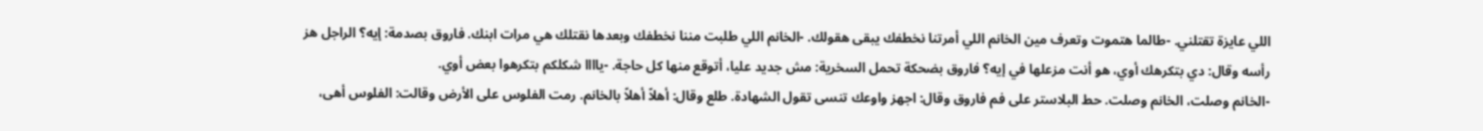اللي عايزة تقتلني. -طالما هتموت وتعرف مين الخانم اللي أمرتنا نخطفك يبقى هقولك. -الخانم اللي طلبت مننا نخطفك وبعدها نقتلك هي مرات ابنك. فاروق بصدمة: إيه؟ الراجل هز رأسه وقال: دي بتكرهك أوي، هو أنت مزعلها في إيه؟ فاروق بضحكة تحمل السخرية: مش جديد عليا، أتوقع منها كل حاجة. -ياااا شكلكم بتكرهوا بعض أوي.
-الخانم وصلت، الخانم وصلت. حط البلاستر على فم فاروق وقال: اجهز واوعك تنسى تقول الشهادة. طلع وقال: أهلاً أهلاً بالخانم. رمت الفلوس على الأرض وقالت: الفلوس أهى،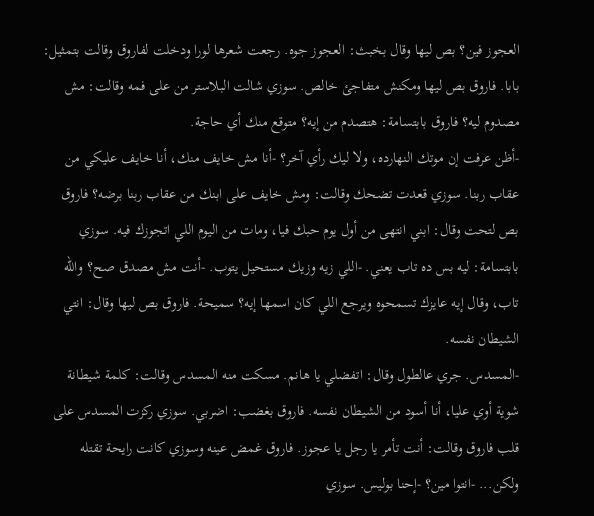العجوز فين؟ بص ليها وقال بخبث: العجوز جوه. رجعت شعرها لورا ودخلت لفاروق وقالت بتمثيل: بابا. فاروق بص ليها ومكنش متفاجئ خالص. سوزي شالت البلاستر من على فمه وقالت: مش مصدوم ليه؟ فاروق بابتسامة: هتصدم من إيه؟ متوقع منك أي حاجة.
-أظن عرفت إن موتك النهارده، ولا ليك رأي آخر؟ -أنا مش خايف منك، أنا خايف عليكي من عقاب ربنا. سوزي قعدت تضحك وقالت: ومش خايف على ابنك من عقاب ربنا برضه؟ فاروق بص لتحت وقال: ابني انتهى من أول يوم حبك فيا، ومات من اليوم اللي اتجوزك فيه. سوزي بابتسامة: ليه بس ده تاب يعني. -اللي زيه وزيك مستحيل يتوب. -أنت مش مصدق صح؟ والله تاب، وقال إيه عايزك تسمحوه ويرجع اللي كان اسمها إيه؟ سميحة. فاروق بص ليها وقال: انتي الشيطان نفسه.
-المسدس. جري عالطول وقال: اتفضلي يا هانم. مسكت منه المسدس وقالت: كلمة شيطانة شوية أوي عليا، أنا أسود من الشيطان نفسه. فاروق بغضب: اضربي. سوزي ركزت المسدس على قلب فاروق وقالت: أنت تأمر يا رجل يا عجوز. فاروق غمض عينه وسوزي كانت رايحة تقتله ولكن... -انتوا مين؟ -إحنا بوليس. سوزي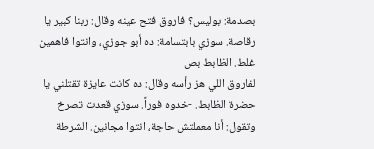بصدمة: بوليس؟ فاروق فتح عينه وقال: ربنا كبير يا رقاصة. سوزي بابتسامة: ده أبو جوزي، وانتوا فاهمين غلط. الظابط بص
لفاروق اللي هز رأسه وقال: ده كانت عايزة تقتلني يا حضرة الظابط. -خدوه فوراً. سوزي قعدت تصرخ وتقول: أنا معملتش حاجة، انتوا مجانين. الشرطة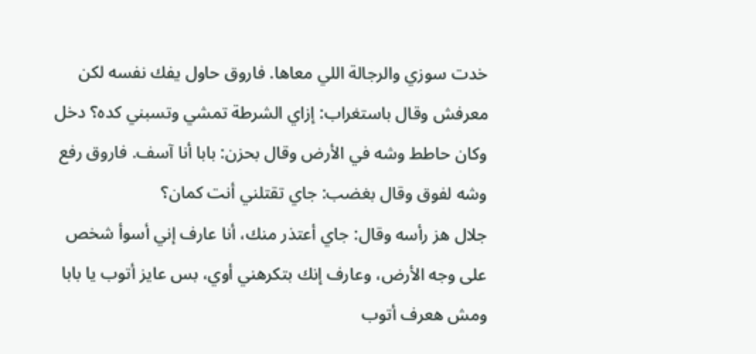خدت سوزي والرجالة اللي معاها. فاروق حاول يفك نفسه لكن معرفش وقال باستغراب: إزاي الشرطة تمشي وتسبني كده؟ دخل وكان حاطط وشه في الأرض وقال بحزن: بابا أنا آسف. فاروق رفع وشه لفوق وقال بغضب: جاي تقتلني أنت كمان؟
جلال هز رأسه وقال: جاي أعتذر منك، أنا عارف إني أسوأ شخص على وجه الأرض، وعارف إنك بتكرهني أوي، بس عايز أتوب يا بابا ومش هعرف أتوب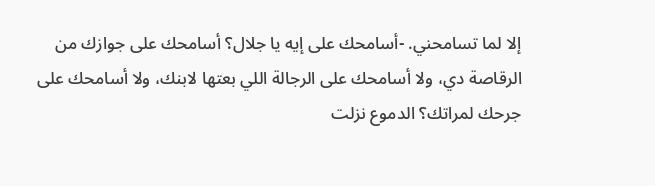إلا لما تسامحني. -أسامحك على إيه يا جلال؟ أسامحك على جوازك من الرقاصة دي، ولا أسامحك على الرجالة اللي بعتها لابنك، ولا أسامحك على جرحك لمراتك؟ الدموع نزلت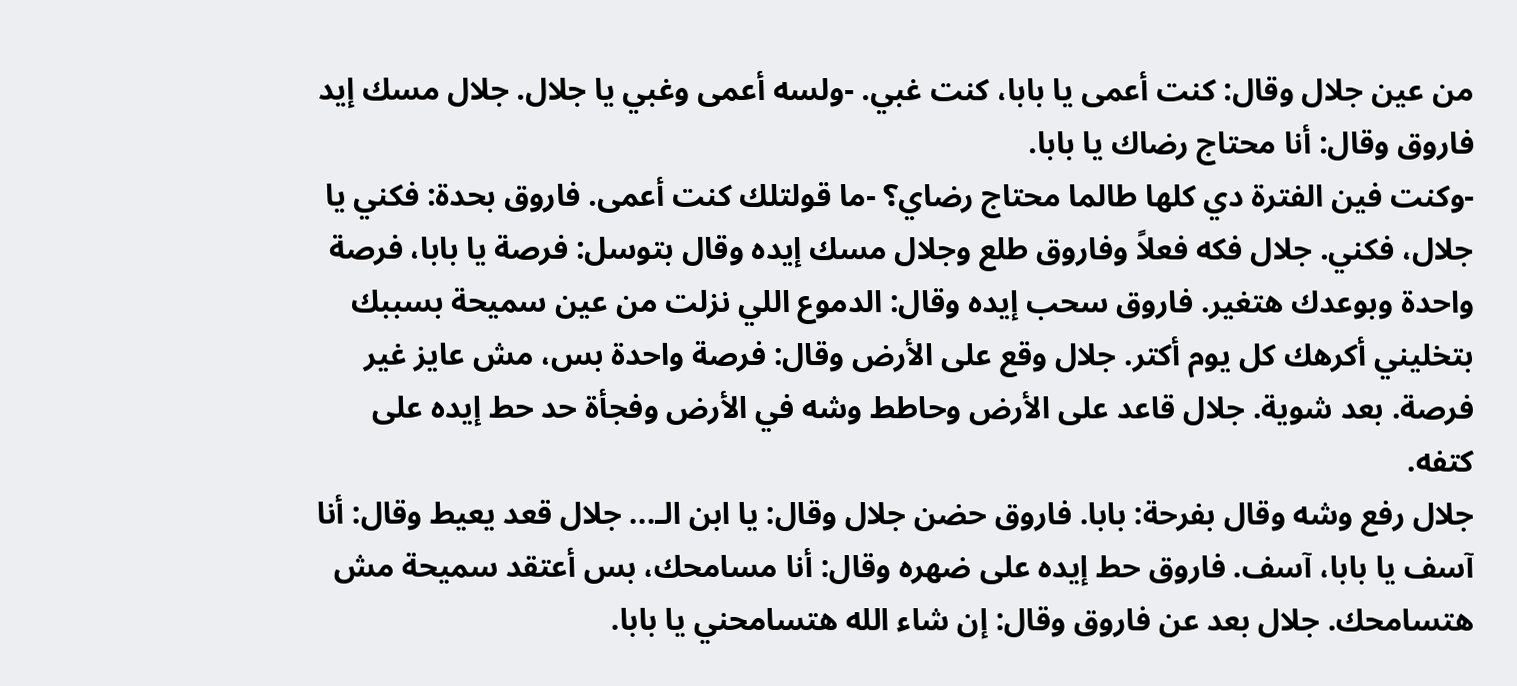من عين جلال وقال: كنت أعمى يا بابا، كنت غبي. -ولسه أعمى وغبي يا جلال. جلال مسك إيد فاروق وقال: أنا محتاج رضاك يا بابا.
-وكنت فين الفترة دي كلها طالما محتاج رضاي؟ -ما قولتلك كنت أعمى. فاروق بحدة: فكني يا جلال، فكني. جلال فكه فعلاً وفاروق طلع وجلال مسك إيده وقال بتوسل: فرصة يا بابا، فرصة واحدة وبوعدك هتغير. فاروق سحب إيده وقال: الدموع اللي نزلت من عين سميحة بسببك بتخليني أكرهك كل يوم أكتر. جلال وقع على الأرض وقال: فرصة واحدة بس، مش عايز غير فرصة. بعد شوية. جلال قاعد على الأرض وحاطط وشه في الأرض وفجأة حد حط إيده على كتفه.
جلال رفع وشه وقال بفرحة: بابا. فاروق حضن جلال وقال: يا ابن الـ... جلال قعد يعيط وقال: أنا آسف يا بابا، آسف. فاروق حط إيده على ضهره وقال: أنا مسامحك، بس أعتقد سميحة مش هتسامحك. جلال بعد عن فاروق وقال: إن شاء الله هتسامحني يا بابا.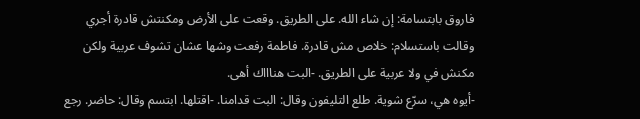فاروق بابتسامة: إن شاء الله. على الطريق. وقعت على الأرض ومكنتش قادرة أجري وقالت باستسلام: خلاص مش قادرة. فاطمة رفعت وشها عشان تشوف عربية ولكن مكنش في ولا عربية على الطريق. -البت هناااك أهى.
-أيوه هي، سرّع شوية. طلع التليفون وقال: البت قدامنا. -اقتلها. ابتسم وقال: حاضر. رجع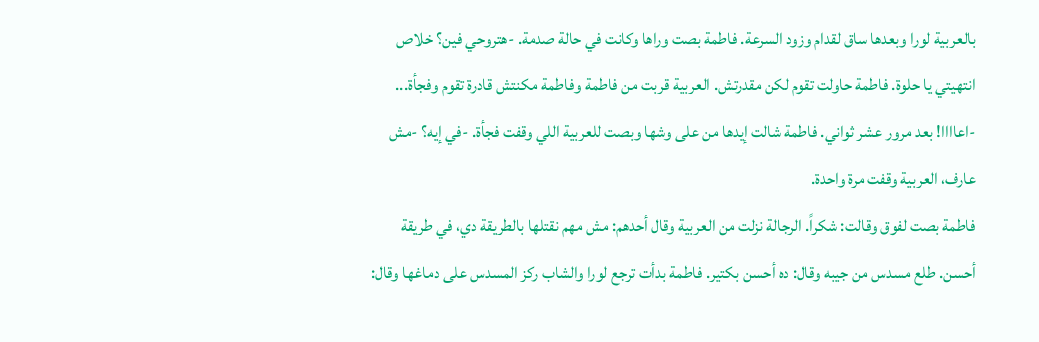بالعربية لورا وبعدها ساق لقدام وزود السرعة. فاطمة بصت وراها وكانت في حالة صدمة. -هتروحي فين؟ خلاص انتهيتي يا حلوة. فاطمة حاولت تقوم لكن مقدرتش. العربية قربت من فاطمة وفاطمة مكنتش قادرة تقوم وفجأة... -اعاااا! بعد مرور عشر ثواني. فاطمة شالت إيدها من على وشها وبصت للعربية اللي وقفت فجأة. -في إيه؟ -مش عارف، العربية وقفت مرة واحدة.
فاطمة بصت لفوق وقالت: شكراً. الرجالة نزلت من العربية وقال أحدهم: مش مهم نقتلها بالطريقة دي، في طريقة أحسن. طلع مسدس من جيبه وقال: ده أحسن بكتير. فاطمة بدأت ترجع لورا والشاب ركز المسدس على دماغها وقال: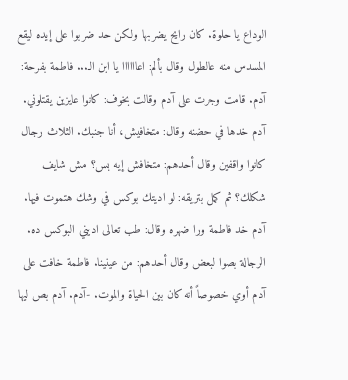الوداع يا حلوة. كان رايح يضربها ولكن حد ضربوا على إيده ليقع المسدس منه عالطول وقال بألم: اعاااااا يا ابن الـ... فاطمة بفرحة: آدم. قامت وجرت على آدم وقالت بخوف: كانوا عايزين يقتلوني.
آدم خدها في حضنه وقال: متخافيش، أنا جنبك. الثلاث رجال كانوا واقفين وقال أحدهم: متخافش إيه بس؟ مش شايف شكلك؟ ثم كمل بتريقه: لو اديتك بوكس في وشك هتموت فيها. آدم خد فاطمة ورا ضهره وقال: طب تعالى اديني البوكس ده. الرجالة بصوا لبعض وقال أحدهم: من عينينا. فاطمة خافت على آدم أوي خصوصاً أنه كان بين الحياة والموت. -آدم. آدم بص ليها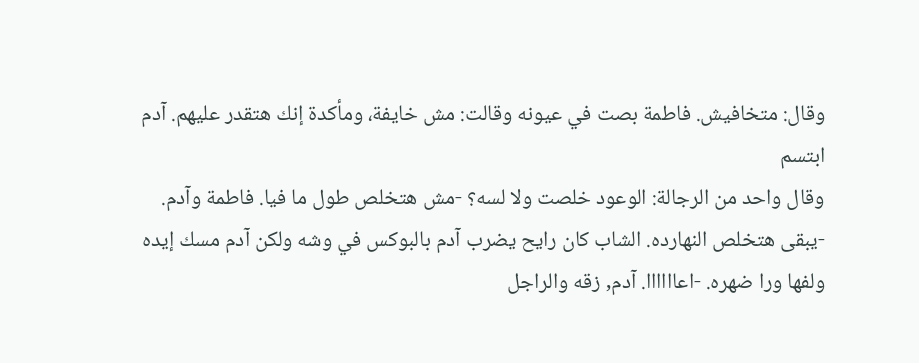وقال: متخافيش. فاطمة بصت في عيونه وقالت: مش خايفة، ومأكدة إنك هتقدر عليهم. آدم ابتسم
وقال واحد من الرجالة: الوعود خلصت ولا لسه؟ -مش هتخلص طول ما فيا. فاطمة وآدم. -يبقى هتخلص النهارده. الشاب كان رايح يضرب آدم بالبوكس في وشه ولكن آدم مسك إيده ولفها ورا ضهره. -اعاااااا. آدم, زقه والراجل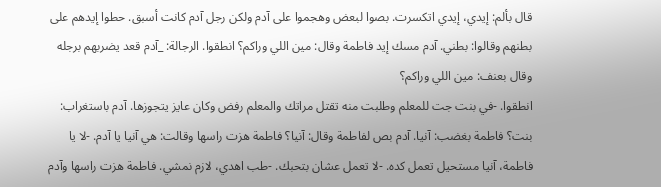قال بألم: إيدي، إيدي اتكسرت. بصوا لبعض وهجموا على آدم ولكن رجل آدم كانت أسبق. حطوا إيدهم على بطنهم وقالوا: بطني. آدم مسك إيد فاطمة وقال: مين اللي وراكم؟ انطقوا. الرجالة: _آدم قعد يضربهم برجله وقال بعنف: مين اللي وراكم؟
انطقوا. -في بنت جت للمعلم وطلبت منه تقتل مراتك والمعلم رفض وكان عايز يتجوزها. آدم باستغراب: بنت؟ فاطمة بغضب: آنيا. آدم بص لفاطمة وقال: آنيا؟ فاطمة هزت راسها وقالت: هي آنيا يا آدم. -لا يا فاطمة، آنيا مستحيل تعمل كده. -لا تعمل عشان بتحبك. -طب اهدي، لازم نمشي. فاطمة هزت راسها وآدم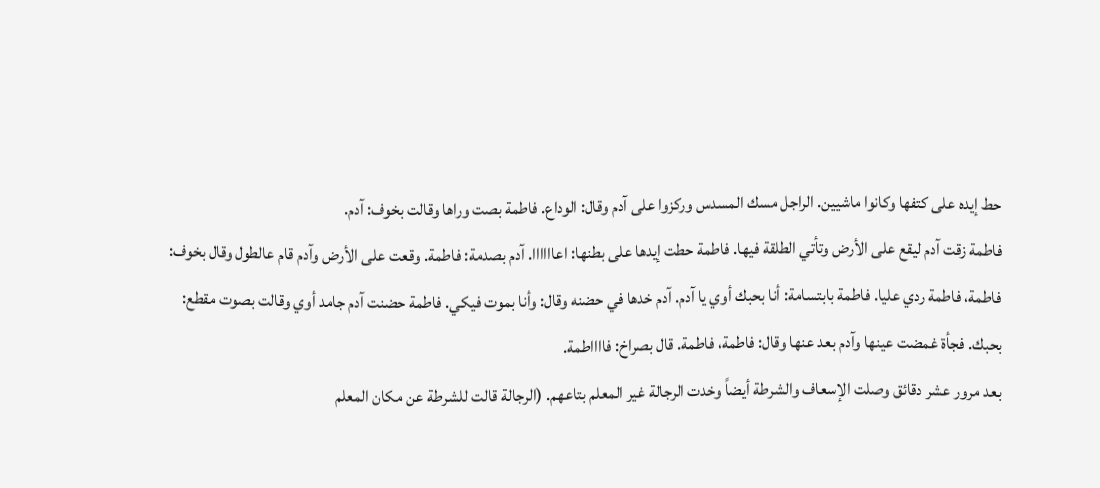حط إيده على كتفها وكانوا ماشيين. الراجل مسك المسدس وركزوا على آدم وقال: الوداع. فاطمة بصت وراها وقالت بخوف: آدم.
فاطمة زقت آدم ليقع على الأرض وتأتي الطلقة فيها. فاطمة حطت إيدها على بطنها: اعاااااا. آدم بصدمة: فاطمة. وقعت على الأرض وآدم قام عالطول وقال بخوف: فاطمة، فاطمة ردي عليا. فاطمة بابتسامة: أنا بحبك أوي يا آدم. آدم خدها في حضنه وقال: وأنا بموت فيكي. فاطمة حضنت آدم جامد أوي وقالت بصوت مقطع: بحبك. فجأة غمضت عينها وآدم بعد عنها وقال: فاطمة، فاطمة. قال بصراخ: فااااطمة.
بعد مرور عشر دقائق وصلت الإسعاف والشرطة أيضاً وخدت الرجالة غير المعلم بتاعهم. (الرجالة قالت للشرطة عن مكان المعلم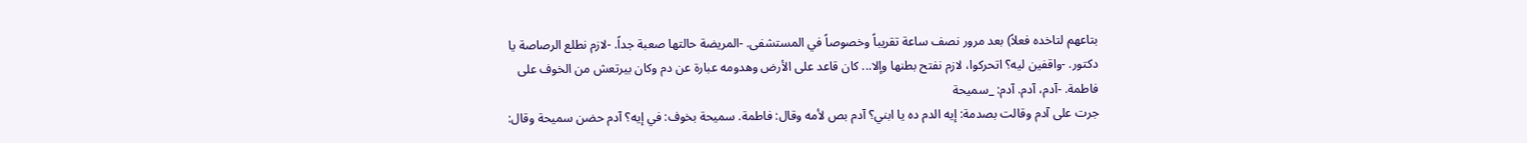بتاعهم لتاخده فعلاً) بعد مرور نصف ساعة تقريباً وخصوصاً في المستشفى. -المريضة حالتها صعبة جداً. -لازم نطلع الرصاصة يا دكتور. -واقفين ليه؟ اتحركوا، لازم نفتح بطنها وإلا... كان قاعد على الأرض وهدومه عبارة عن دم وكان بيرتعش من الخوف على فاطمة. -آدم، آدم. آدم: _سميحة
جرت على آدم وقالت بصدمة: إيه الدم ده يا ابني؟ آدم بص لأمه وقال: فاطمة. سميحة بخوف: في إيه؟ آدم حضن سميحة وقال: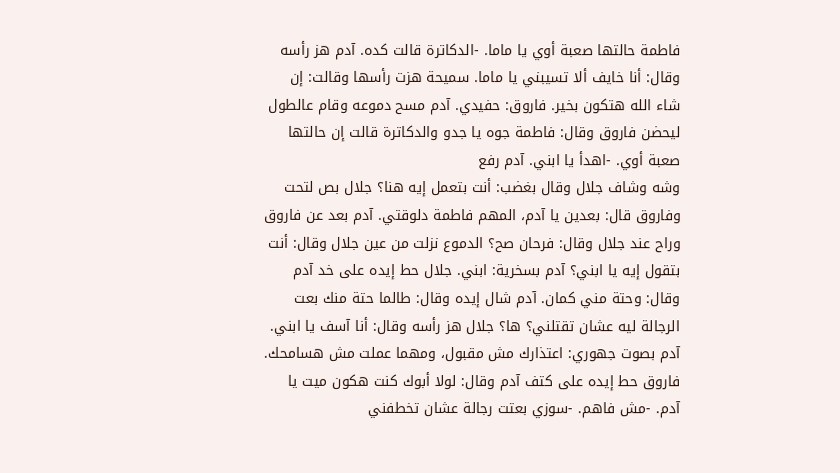فاطمة حالتها صعبة أوي يا ماما. -الدكاترة قالت كده. آدم هز رأسه وقال: أنا خايف ألا تسيبني يا ماما. سميحة هزت رأسها وقالت: إن شاء الله هتكون بخير. فاروق: حفيدي. آدم مسح دموعه وقام عالطول ليحضن فاروق وقال: فاطمة جوه يا جدو والدكاترة قالت إن حالتها صعبة أوي. -اهدأ يا ابني. آدم رفع
وشه وشاف جلال وقال بغضب: أنت بتعمل إيه هنا؟ جلال بص لتحت وفاروق قال: بعدين يا آدم، المهم فاطمة دلوقتي. آدم بعد عن فاروق وراح عند جلال وقال: فرحان صح؟ الدموع نزلت من عين جلال وقال: أنت بتقول إيه يا ابني؟ آدم بسخرية: ابني. جلال حط إيده على خد آدم وقال: وحتة مني كمان. آدم شال إيده وقال: طالما حتة منك بعت الرجالة ليه عشان تقتلني؟ ها؟ جلال هز رأسه وقال: أنا آسف يا ابني.
آدم بصوت جهوري: اعتذارك مش مقبول، ومهما عملت مش هسامحك. فاروق حط إيده على كتف آدم وقال: لولا أبوك كنت هكون ميت يا آدم. -مش فاهم. -سوزي بعتت رجالة عشان تخطفني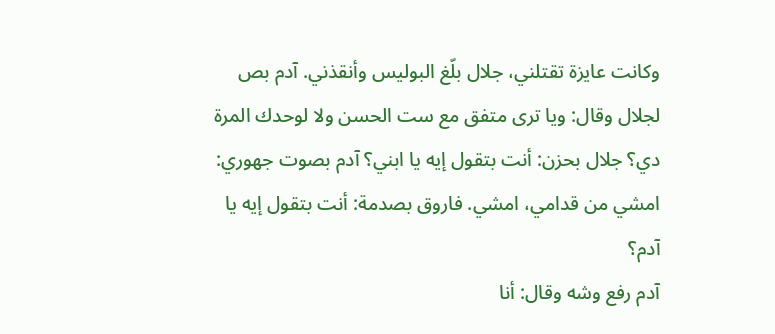وكانت عايزة تقتلني، جلال بلّغ البوليس وأنقذني. آدم بص لجلال وقال: ويا ترى متفق مع ست الحسن ولا لوحدك المرة دي؟ جلال بحزن: أنت بتقول إيه يا ابني؟ آدم بصوت جهوري: امشي من قدامي، امشي. فاروق بصدمة: أنت بتقول إيه يا آدم؟
آدم رفع وشه وقال: أنا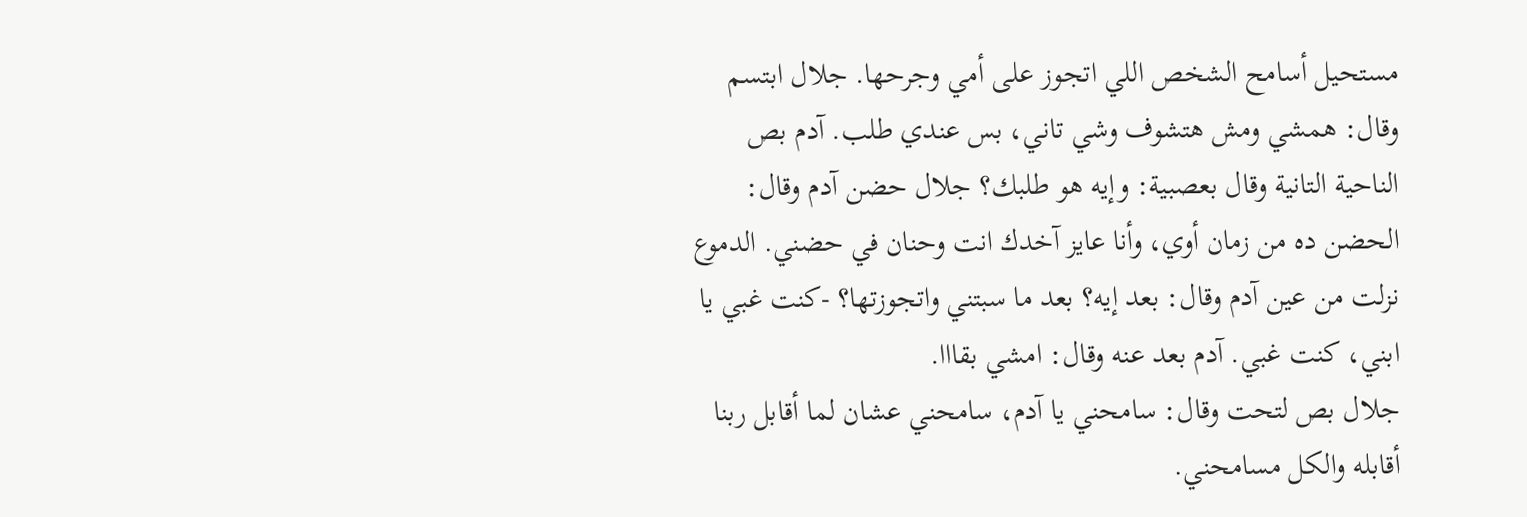مستحيل أسامح الشخص اللي اتجوز على أمي وجرحها. جلال ابتسم وقال: همشي ومش هتشوف وشي تاني، بس عندي طلب. آدم بص الناحية التانية وقال بعصبية: وإيه هو طلبك؟ جلال حضن آدم وقال: الحضن ده من زمان أوي، وأنا عايز آخدك انت وحنان في حضني. الدموع نزلت من عين آدم وقال: بعد إيه؟ بعد ما سبتني واتجوزتها؟ -كنت غبي يا ابني، كنت غبي. آدم بعد عنه وقال: امشي بقااا.
جلال بص لتحت وقال: سامحني يا آدم، سامحني عشان لما أقابل ربنا أقابله والكل مسامحني.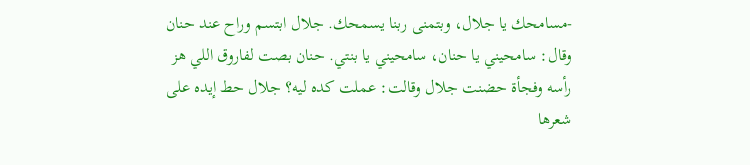-مسامحك يا جلال، وبتمنى ربنا يسمحك. جلال ابتسم وراح عند حنان وقال: سامحيني يا حنان، سامحيني يا بنتي. حنان بصت لفاروق اللي هز رأسه وفجأة حضنت جلال وقالت: عملت كده ليه؟ جلال حط إيده على شعرها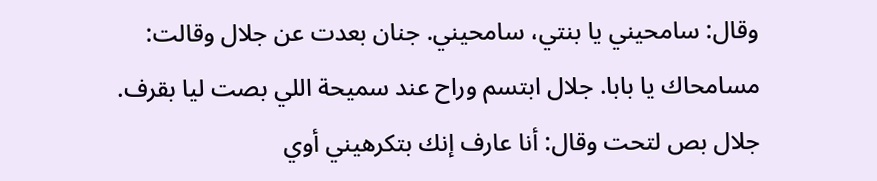وقال: سامحيني يا بنتي، سامحيني. جنان بعدت عن جلال وقالت: مسامحاك يا بابا. جلال ابتسم وراح عند سميحة اللي بصت ليا بقرف.
جلال بص لتحت وقال: أنا عارف إنك بتكرهيني أوي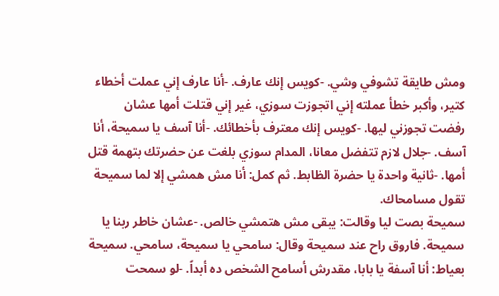ومش طايقة تشوفي وشي. -كويس إنك عارف. -أنا عارف إني عملت أخطاء كتير، وأكبر خطأ عملته إني اتجوزت سوزي، غير إني قتلت أمها عشان رفضت تجوزني ليها. -كويس إنك معترف بأخطائك. -أنا آسف يا سميحة، أنا آسف. -جلال لازم تتفضل معانا، المدام سوزي بلغت عن حضرتك بتهمة قتل أمها. -ثانية واحدة يا حضرة الظابط. ثم كمل: أنا مش همشي إلا لما سميحة تقول مسامحاك.
سميحة بصت ليا وقالت: يبقى مش هتمشي خالص. -عشان خاطر ربنا يا سميحة. فاروق راح عند سميحة وقال: سامحي يا سميحة، سامحي. سميحة بعياط: أنا آسفة يا بابا، مقدرش أسامح الشخص ده أبداً. -لو سمحت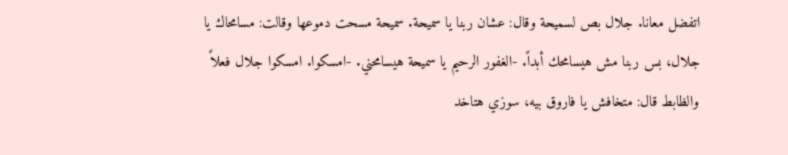اتفضل معانا. جلال بص لسميحة وقال: عشان ربنا يا سميحة. سميحة مسحت دموعها وقالت: مسامحاك يا جلال، بس ربنا مش هيسامحك أبداً. -الغفور الرحيم يا سميحة هيسامحني. -امسكوا. امسكوا جلال فعلاً
والظابط قال: متخافش يا فاروق بيه، سوزي هتاخد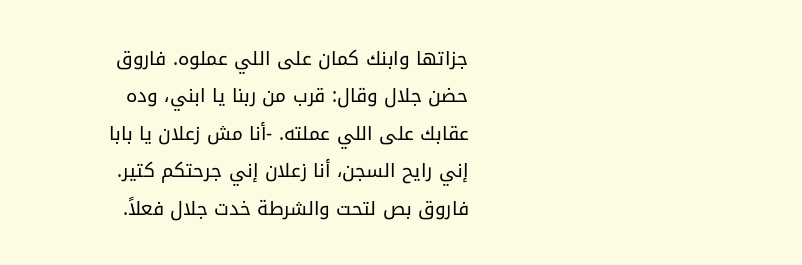جزاتها وابنك كمان على اللي عملوه. فاروق حضن جلال وقال: قرب من ربنا يا ابني، وده عقابك على اللي عملته. -أنا مش زعلان يا بابا إني رايح السجن، أنا زعلان إني جرحتكم كتير. فاروق بص لتحت والشرطة خدت جلال فعلاً.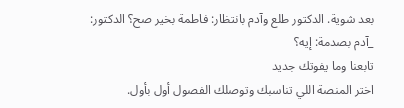بعد شوية. الدكتور طلع وآدم بانتظار: فاطمة بخير صح؟ الدكتور: _آدم بصدمة: إيه؟
تابعنا وما يفوتك جديد
اختر المنصة اللي تناسبك وتوصلك الفصول أول بأول.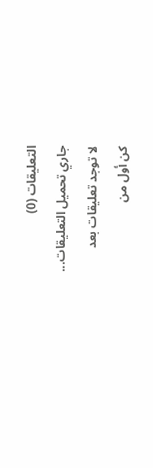التعليقات (0)
جاري تحميل التعليقات...
لا توجد تعليقات بعد
كن أول من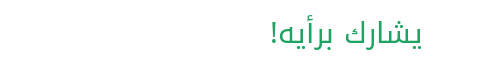يشارك برأيه!